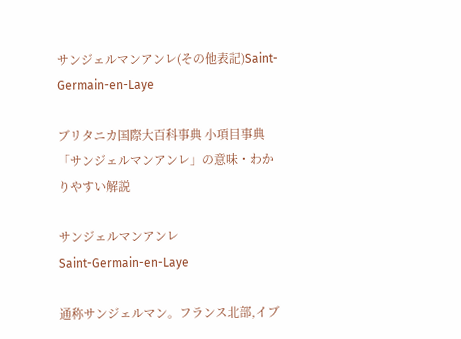サンジェルマンアンレ(その他表記)Saint-Germain-en-Laye

ブリタニカ国際大百科事典 小項目事典 「サンジェルマンアンレ」の意味・わかりやすい解説

サンジェルマンアンレ
Saint-Germain-en-Laye

通称サンジェルマン。フランス北部,イブ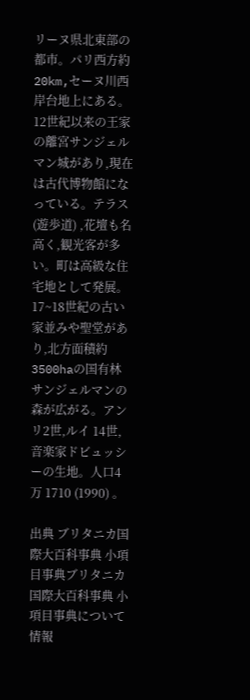リーヌ県北東部の都市。パリ西方約 20km,セーヌ川西岸台地上にある。 12世紀以来の王家の離宮サンジェルマン城があり,現在は古代博物館になっている。テラス (遊歩道) ,花壇も名高く,観光客が多い。町は高級な住宅地として発展。 17~18世紀の古い家並みや聖堂があり,北方面積約 3500haの国有林サンジェルマンの森が広がる。アンリ2世,ルイ 14世,音楽家ドビュッシーの生地。人口4万 1710 (1990) 。

出典 ブリタニカ国際大百科事典 小項目事典ブリタニカ国際大百科事典 小項目事典について 情報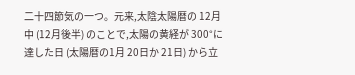二十四節気の一つ。元来,太陰太陽暦の 12月中 (12月後半) のことで,太陽の黄経が 300°に達した日 (太陽暦の1月 20日か 21日) から立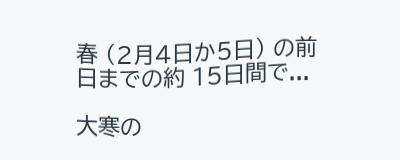春 (2月4日か5日) の前日までの約 15日間で...

大寒の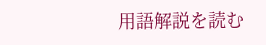用語解説を読む